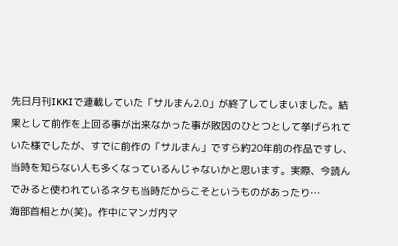先日月刊IKKIで連載していた「サルまん2.0」が終了してしまいました。結果として前作を上回る事が出来なかった事が敗因のひとつとして挙げられていた様でしたが、すでに前作の「サルまん」ですら約20年前の作品ですし、当時を知らない人も多くなっているんじゃないかと思います。実際、今読んでみると使われているネタも当時だからこそというものがあったり…
海部首相とか(笑)。作中にマンガ内マ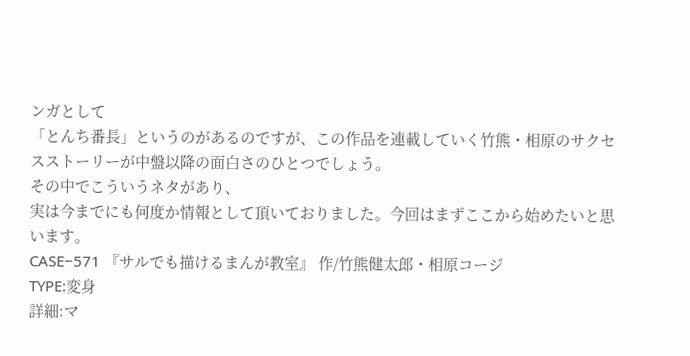ンガとして
「とんち番長」というのがあるのですが、この作品を連載していく竹熊・相原のサクセスストーリーが中盤以降の面白さのひとつでしょう。
その中でこういうネタがあり、
実は今までにも何度か情報として頂いておりました。今回はまずここから始めたいと思います。
CASE−571 『サルでも描けるまんが教室』 作/竹熊健太郎・相原コージ
TYPE:変身
詳細:マ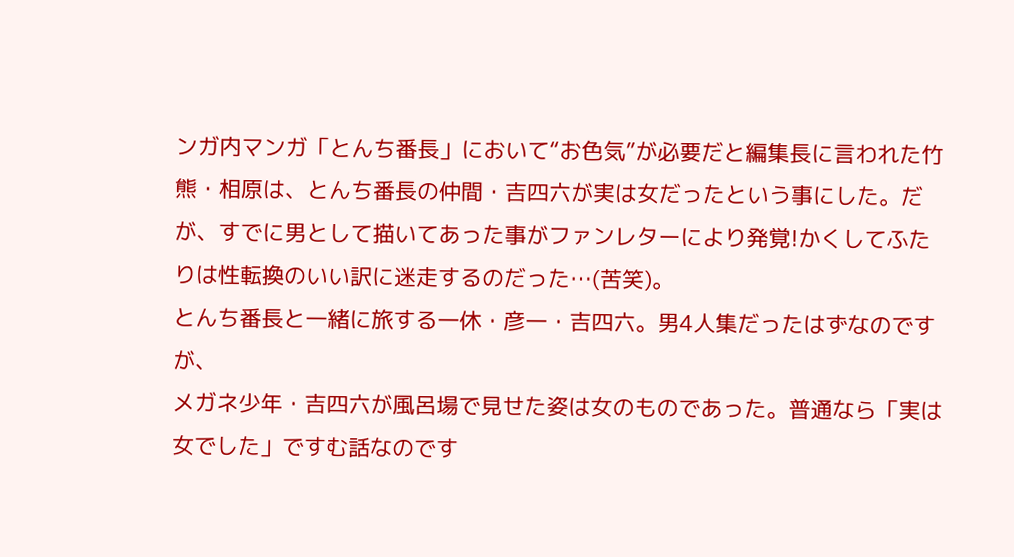ンガ内マンガ「とんち番長」において“お色気”が必要だと編集長に言われた竹熊・相原は、とんち番長の仲間・吉四六が実は女だったという事にした。だが、すでに男として描いてあった事がファンレターにより発覚!かくしてふたりは性転換のいい訳に迷走するのだった…(苦笑)。
とんち番長と一緒に旅する一休・彦一・吉四六。男4人集だったはずなのですが、
メガネ少年・吉四六が風呂場で見せた姿は女のものであった。普通なら「実は女でした」ですむ話なのです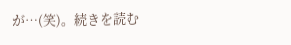が…(笑)。続きを読む